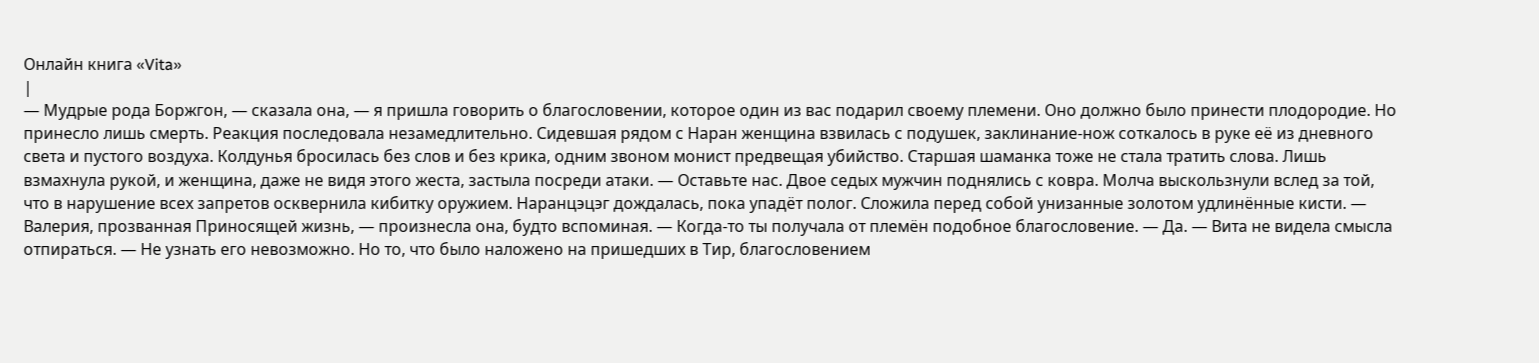Онлайн книга «Vita»
|
— Мудрые рода Боржгон, — сказала она, — я пришла говорить о благословении, которое один из вас подарил своему племени. Оно должно было принести плодородие. Но принесло лишь смерть. Реакция последовала незамедлительно. Сидевшая рядом с Наран женщина взвилась с подушек, заклинание-нож соткалось в руке её из дневного света и пустого воздуха. Колдунья бросилась без слов и без крика, одним звоном монист предвещая убийство. Старшая шаманка тоже не стала тратить слова. Лишь взмахнула рукой, и женщина, даже не видя этого жеста, застыла посреди атаки. — Оставьте нас. Двое седых мужчин поднялись с ковра. Молча выскользнули вслед за той, что в нарушение всех запретов осквернила кибитку оружием. Наранцэцэг дождалась, пока упадёт полог. Сложила перед собой унизанные золотом удлинённые кисти. — Валерия, прозванная Приносящей жизнь, — произнесла она, будто вспоминая. — Когда-то ты получала от племён подобное благословение. — Да. — Вита не видела смысла отпираться. — Не узнать его невозможно. Но то, что было наложено на пришедших в Тир, благословением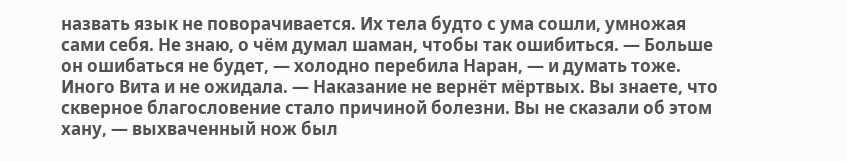назвать язык не поворачивается. Их тела будто с ума сошли, умножая сами себя. Не знаю, о чём думал шаман, чтобы так ошибиться. — Больше он ошибаться не будет, — холодно перебила Наран, — и думать тоже. Иного Вита и не ожидала. — Наказание не вернёт мёртвых. Вы знаете, что скверное благословение стало причиной болезни. Вы не сказали об этом хану, — выхваченный нож был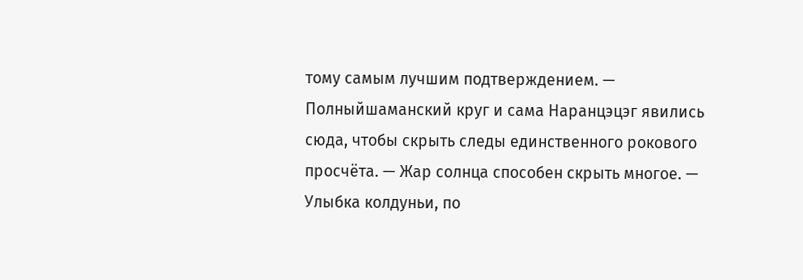тому самым лучшим подтверждением. — Полныйшаманский круг и сама Наранцэцэг явились сюда, чтобы скрыть следы единственного рокового просчёта. — Жар солнца способен скрыть многое. — Улыбка колдуньи, по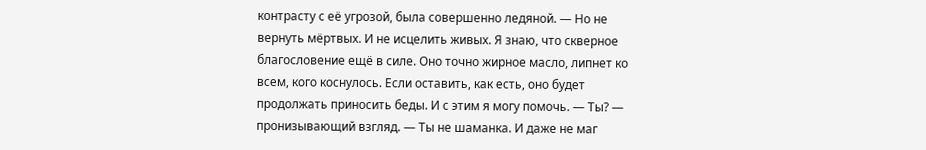контрасту с её угрозой, была совершенно ледяной. — Но не вернуть мёртвых. И не исцелить живых. Я знаю, что скверное благословение ещё в силе. Оно точно жирное масло, липнет ко всем, кого коснулось. Если оставить, как есть, оно будет продолжать приносить беды. И с этим я могу помочь. — Ты? — пронизывающий взгляд. — Ты не шаманка. И даже не маг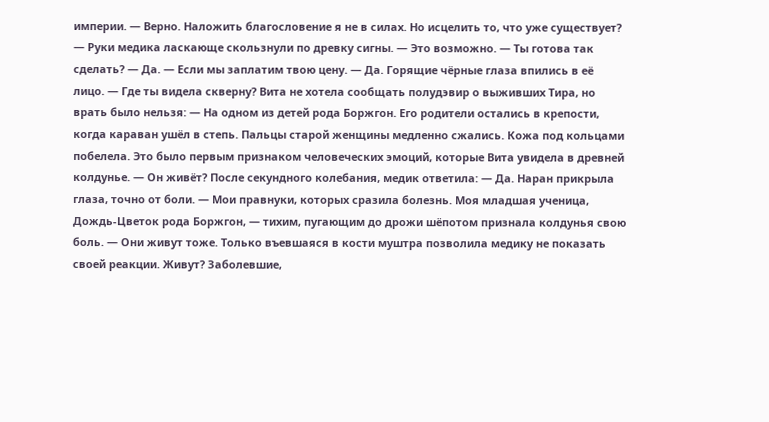империи. — Верно. Наложить благословение я не в силах. Но исцелить то, что уже существует? — Руки медика ласкающе скользнули по древку сигны. — Это возможно. — Ты готова так сделать? — Да. — Если мы заплатим твою цену. — Да. Горящие чёрные глаза впились в её лицо. — Где ты видела скверну? Вита не хотела сообщать полудэвир о выживших Тира, но врать было нельзя: — На одном из детей рода Боржгон. Его родители остались в крепости, когда караван ушёл в степь. Пальцы старой женщины медленно сжались. Кожа под кольцами побелела. Это было первым признаком человеческих эмоций, которые Вита увидела в древней колдунье. — Он живёт? После секундного колебания, медик ответила: — Да. Наран прикрыла глаза, точно от боли. — Мои правнуки, которых сразила болезнь. Моя младшая ученица, Дождь-Цветок рода Боржгон, — тихим, пугающим до дрожи шёпотом признала колдунья свою боль. — Они живут тоже. Только въевшаяся в кости муштра позволила медику не показать своей реакции. Живут? Заболевшие,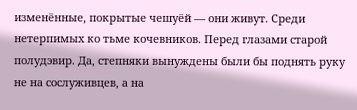изменённые, покрытые чешуёй — они живут. Среди нетерпимых ко тьме кочевников. Перед глазами старой полудэвир. Да, степняки вынуждены были бы поднять руку не на сослуживцев, а на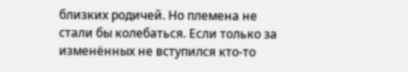близких родичей. Но племена не стали бы колебаться. Если только за изменённых не вступился кто-то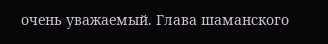очень уважаемый. Глава шаманского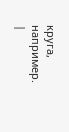круга, например. |